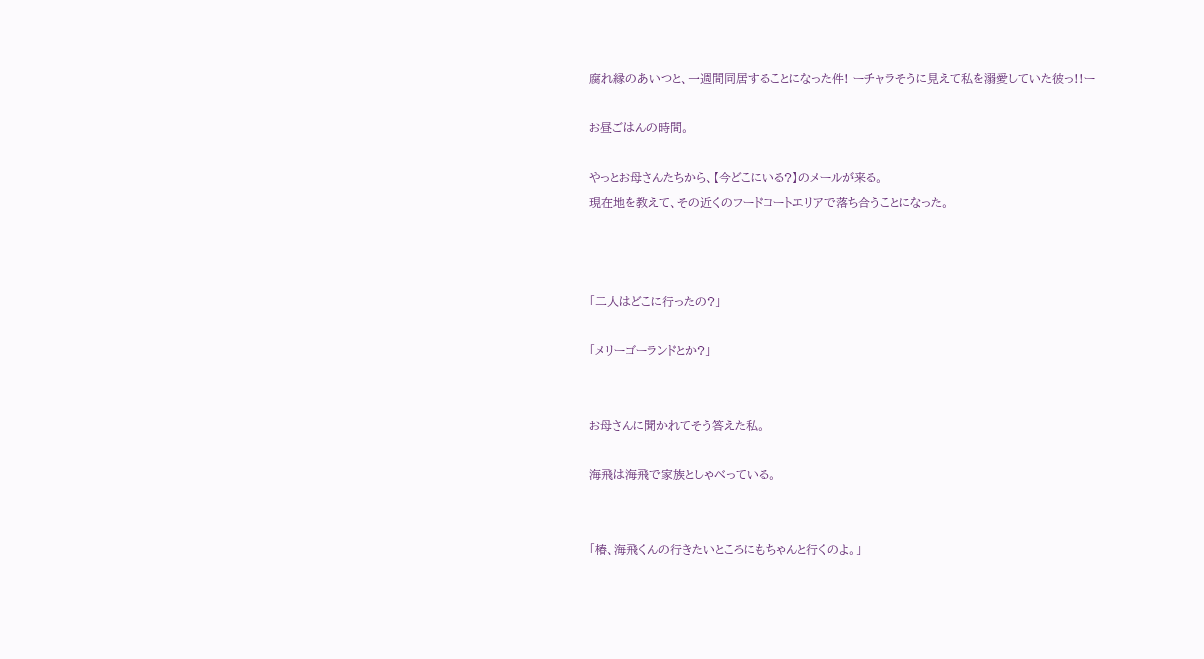腐れ縁のあいつと、一週間同居することになった件! ーチャラそうに見えて私を溺愛していた彼っ!!ー

お昼ごはんの時間。

やっとお母さんたちから、【今どこにいる?】のメールが来る。
現在地を教えて、その近くのフードコートエリアで落ち合うことになった。



「二人はどこに行ったの?」

「メリーゴーランドとか?」


お母さんに聞かれてそう答えた私。

海飛は海飛で家族としゃべっている。


「椿、海飛くんの行きたいところにもちゃんと行くのよ。」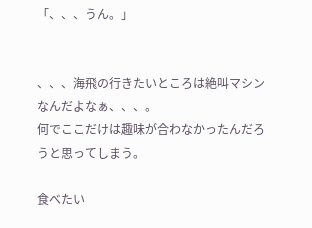「、、、うん。」


、、、海飛の行きたいところは絶叫マシンなんだよなぁ、、、。
何でここだけは趣味が合わなかったんだろうと思ってしまう。

食べたい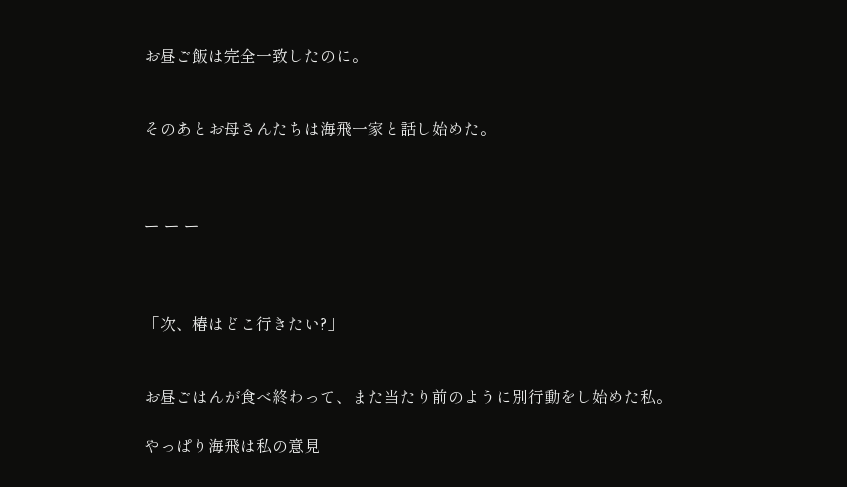お昼ご飯は完全一致したのに。


そのあとお母さんたちは海飛一家と話し始めた。



ー ー ー



「次、椿はどこ行きたい?」


お昼ごはんが食べ終わって、また当たり前のように別行動をし始めた私。

やっぱり海飛は私の意見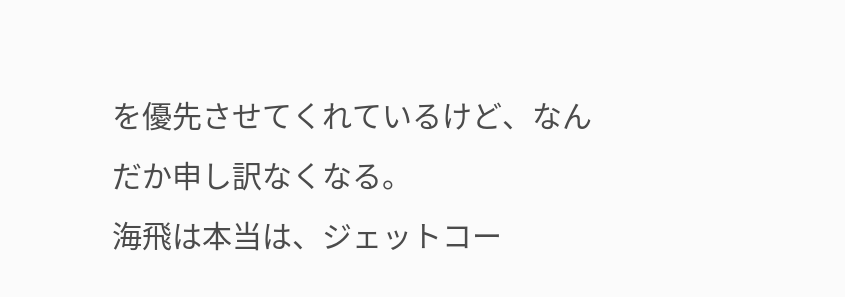を優先させてくれているけど、なんだか申し訳なくなる。
海飛は本当は、ジェットコー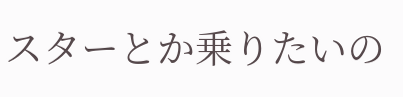スターとか乗りたいの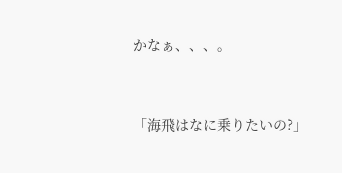かなぁ、、、。


「海飛はなに乗りたいの?」